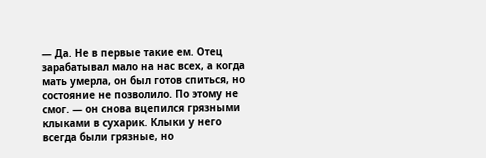— Да. Не в первые такие ем. Отец зарабатывал мало на нас всех, а когда мать умерла, он был готов спиться, но состояние не позволило. По этому не смог. — он снова вцепился грязными клыками в сухарик. Клыки у него всегда были грязные, но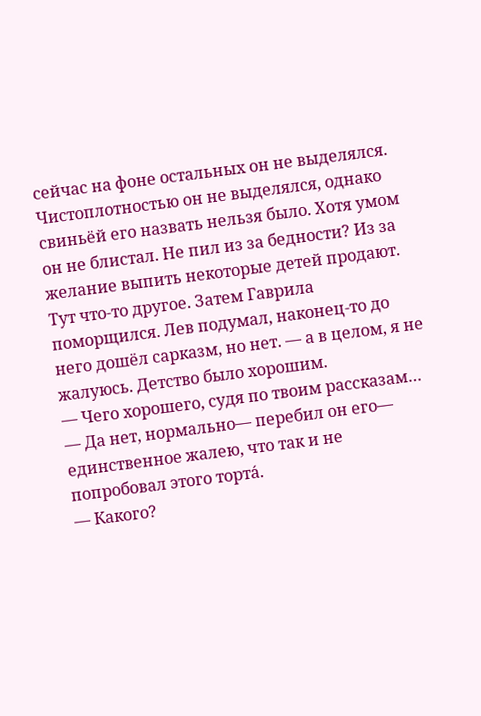сейчас на фоне остальных он не выделялся. Чистоплотностью он не выделялся, однако свиньёй его назвать нельзя было. Хотя умом он не блистал. Не пил из за бедности? Из за желание выпить некоторые детей продают. Тут что-то другое. Затем Гаврила поморщился. Лев подумал, наконец-то до него дошёл сарказм, но нет. — а в целом, я не жалуюсь. Детство было хорошим.
— Чего хорошего, судя по твоим рассказам…
— Да нет, нормально— перебил он его— единственное жалею, что так и не попробовал этого торта́.
— Какого?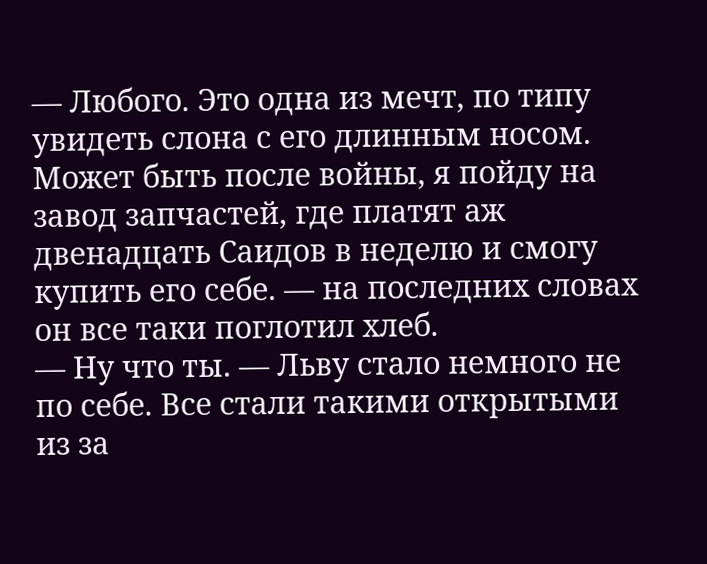— Любого. Это одна из мечт, по типу увидеть слона с его длинным носом. Может быть после войны, я пойду на завод запчастей, где платят аж двенадцать Саидов в неделю и смогу купить его себе. — на последних словах он все таки поглотил хлеб.
— Ну что ты. — Льву стало немного не по себе. Все стали такими открытыми из за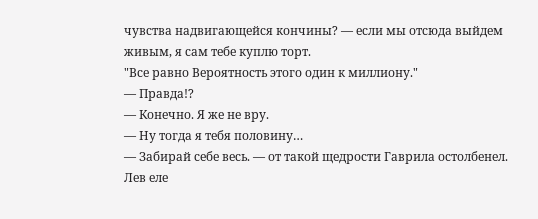чувства надвигающейся кончины? — если мы отсюда выйдем живым, я сам тебе куплю торт.
"Все равно Вероятность этого один к миллиону."
— Правда!?
— Конечно. Я же не вру.
— Ну тогда я тебя половину…
— Забирай себе весь. — от такой щедрости Гаврила остолбенел. Лев еле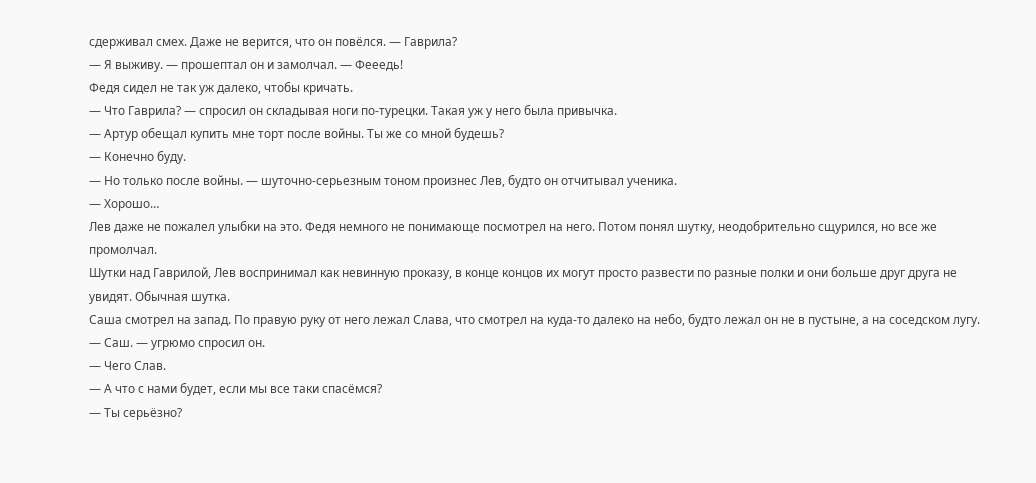сдерживал смех. Даже не верится, что он повёлся. — Гаврила?
— Я выживу. — прошептал он и замолчал. — Фееедь!
Федя сидел не так уж далеко, чтобы кричать.
— Что Гаврила? — спросил он складывая ноги по-турецки. Такая уж у него была привычка.
— Артур обещал купить мне торт после войны. Ты же со мной будешь?
— Конечно буду.
— Но только после войны. — шуточно-серьезным тоном произнес Лев, будто он отчитывал ученика.
— Хорошо…
Лев даже не пожалел улыбки на это. Федя немного не понимающе посмотрел на него. Потом понял шутку, неодобрительно сщурился, но все же промолчал.
Шутки над Гаврилой, Лев воспринимал как невинную проказу, в конце концов их могут просто развести по разные полки и они больше друг друга не увидят. Обычная шутка.
Саша смотрел на запад. По правую руку от него лежал Слава, что смотрел на куда-то далеко на небо, будто лежал он не в пустыне, а на соседском лугу.
— Саш. — угрюмо спросил он.
— Чего Слав.
— А что с нами будет, если мы все таки спасёмся?
— Ты серьёзно?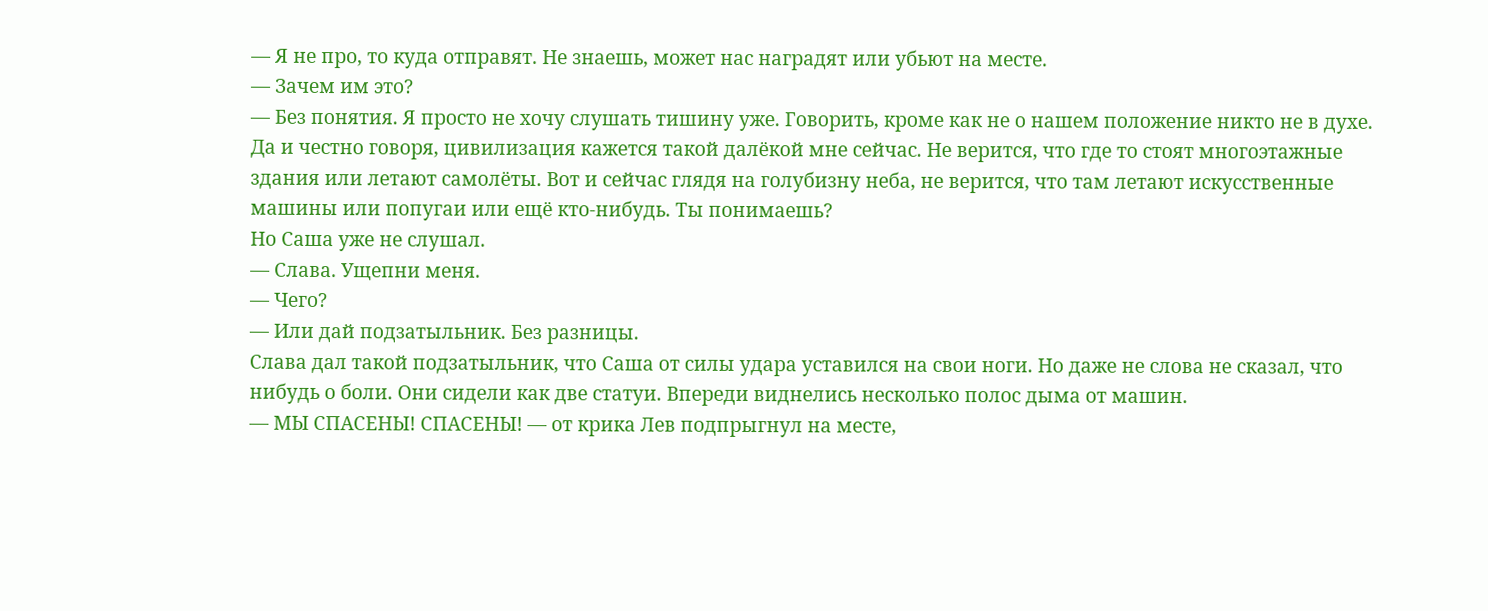— Я не про, то куда отправят. Не знаешь, может нас наградят или убьют на месте.
— Зачем им это?
— Без понятия. Я просто не хочу слушать тишину уже. Говорить, кроме как не о нашем положение никто не в духе. Да и честно говоря, цивилизация кажется такой далёкой мне сейчас. Не верится, что где то стоят многоэтажные здания или летают самолёты. Вот и сейчас глядя на голубизну неба, не верится, что там летают искусственные машины или попугаи или ещё кто-нибудь. Ты понимаешь?
Но Саша уже не слушал.
— Слава. Ущепни меня.
— Чего?
— Или дай подзатыльник. Без разницы.
Слава дал такой подзатыльник, что Саша от силы удара уставился на свои ноги. Но даже не слова не сказал, что нибудь о боли. Они сидели как две статуи. Впереди виднелись несколько полос дыма от машин.
— МЫ СПАСЕНЫ! СПАСЕНЫ! — от крика Лев подпрыгнул на месте,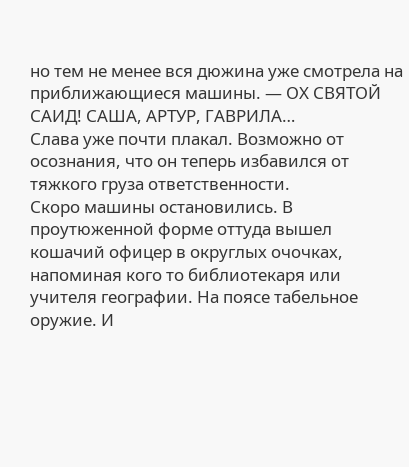но тем не менее вся дюжина уже смотрела на приближающиеся машины. — ОХ СВЯТОЙ САИД! САША, АРТУР, ГАВРИЛА…
Слава уже почти плакал. Возможно от осознания, что он теперь избавился от тяжкого груза ответственности.
Скоро машины остановились. В проутюженной форме оттуда вышел кошачий офицер в округлых очочках, напоминая кого то библиотекаря или учителя географии. На поясе табельное оружие. И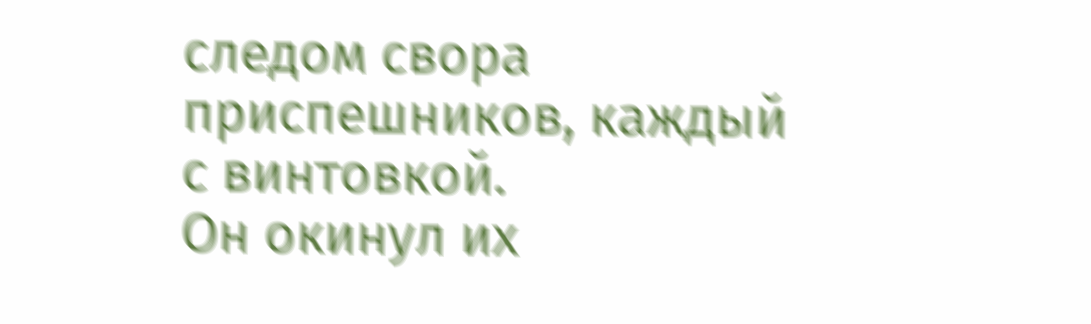следом свора приспешников, каждый с винтовкой.
Он окинул их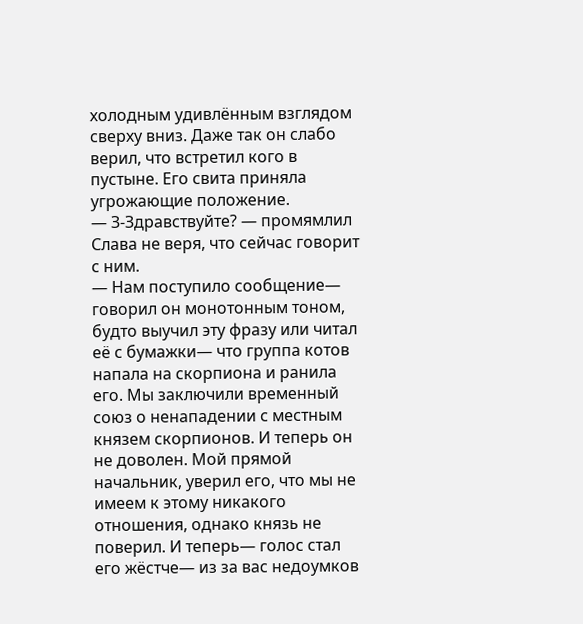холодным удивлённым взглядом сверху вниз. Даже так он слабо верил, что встретил кого в пустыне. Его свита приняла угрожающие положение.
— З-Здравствуйте? — промямлил Слава не веря, что сейчас говорит с ним.
— Нам поступило сообщение— говорил он монотонным тоном, будто выучил эту фразу или читал её с бумажки— что группа котов напала на скорпиона и ранила его. Мы заключили временный союз о ненападении с местным князем скорпионов. И теперь он не доволен. Мой прямой начальник, уверил его, что мы не имеем к этому никакого отношения, однако князь не поверил. И теперь— голос стал его жёстче— из за вас недоумков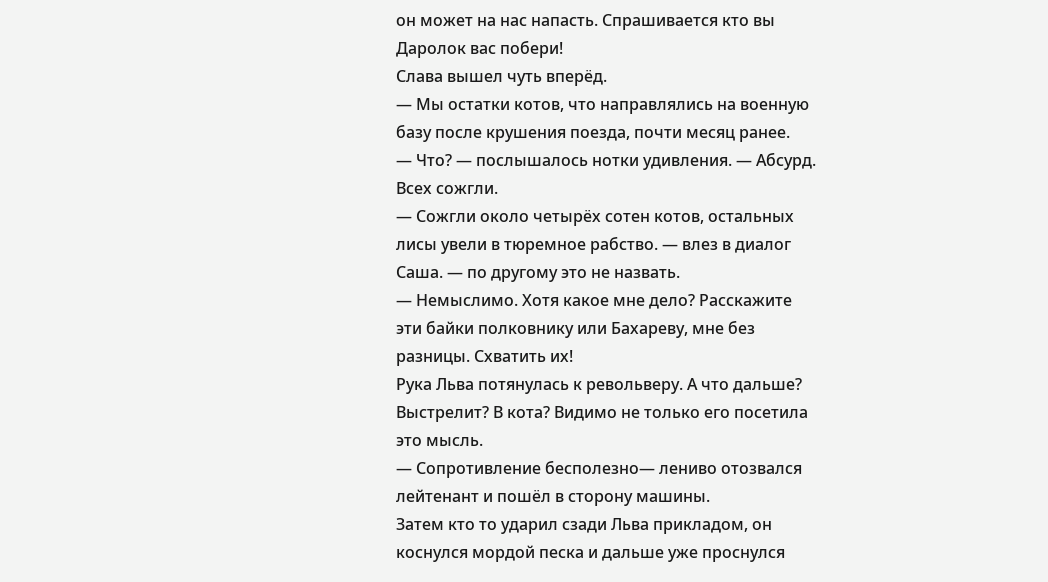он может на нас напасть. Спрашивается кто вы Даролок вас побери!
Слава вышел чуть вперёд.
— Мы остатки котов, что направлялись на военную базу после крушения поезда, почти месяц ранее.
— Что? — послышалось нотки удивления. — Абсурд. Всех сожгли.
— Сожгли около четырёх сотен котов, остальных лисы увели в тюремное рабство. — влез в диалог Саша. — по другому это не назвать.
— Немыслимо. Хотя какое мне дело? Расскажите эти байки полковнику или Бахареву, мне без разницы. Схватить их!
Рука Льва потянулась к револьверу. А что дальше? Выстрелит? В кота? Видимо не только его посетила это мысль.
— Сопротивление бесполезно— лениво отозвался лейтенант и пошёл в сторону машины.
Затем кто то ударил сзади Льва прикладом, он коснулся мордой песка и дальше уже проснулся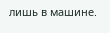лишь в машине.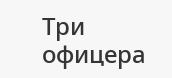Три офицера